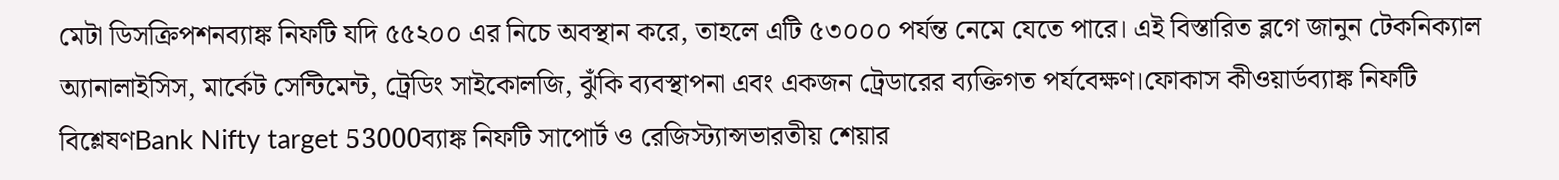মেটা ডিসক্রিপশনব্যাঙ্ক নিফটি যদি ৫৫২০০ এর নিচে অবস্থান করে, তাহলে এটি ৫৩০০০ পর্যন্ত নেমে যেতে পারে। এই বিস্তারিত ব্লগে জানুন টেকনিক্যাল অ্যানালাইসিস, মার্কেট সেন্টিমেন্ট, ট্রেডিং সাইকোলজি, ঝুঁকি ব্যবস্থাপনা এবং একজন ট্রেডারের ব্যক্তিগত পর্যবেক্ষণ।ফোকাস কীওয়ার্ডব্যাঙ্ক নিফটি বিশ্লেষণBank Nifty target 53000ব্যাঙ্ক নিফটি সাপোর্ট ও রেজিস্ট্যান্সভারতীয় শেয়ার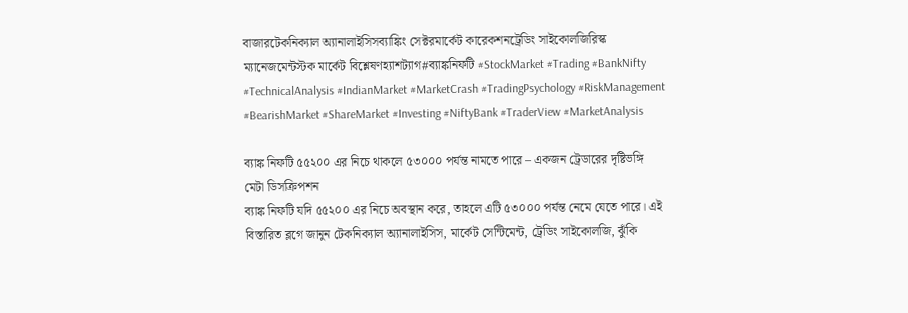বাজারটেকনিক্যাল অ্যানালাইসিসব্যাঙ্কিং সেক্টরমার্কেট কারেকশনট্রেডিং সাইকোলজিরিস্ক ম্যানেজমেন্টস্টক মার্কেট বিশ্লেষণহ্যাশট্যাগ#ব্যাঙ্কনিফটি #StockMarket #Trading #BankNifty #TechnicalAnalysis #IndianMarket #MarketCrash #TradingPsychology #RiskManagement #BearishMarket #ShareMarket #Investing #NiftyBank #TraderView #MarketAnalysis

ব্যাঙ্ক নিফটি ৫৫২০০ এর নিচে থাকলে ৫৩০০০ পর্যন্ত নামতে পারে – একজন ট্রেডারের দৃষ্টিভঙ্গি
মেটা ডিসক্রিপশন
ব্যাঙ্ক নিফটি যদি ৫৫২০০ এর নিচে অবস্থান করে, তাহলে এটি ৫৩০০০ পর্যন্ত নেমে যেতে পারে। এই বিস্তারিত ব্লগে জানুন টেকনিক্যাল অ্যানালাইসিস, মার্কেট সেন্টিমেন্ট, ট্রেডিং সাইকোলজি, ঝুঁকি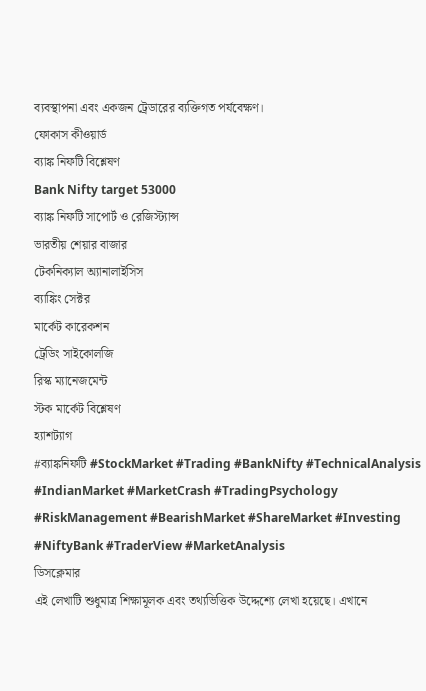ব্যবস্থাপনা এবং একজন ট্রেডারের ব্যক্তিগত পর্যবেক্ষণ।
ফোকাস কীওয়ার্ড
ব্যাঙ্ক নিফটি বিশ্লেষণ
Bank Nifty target 53000
ব্যাঙ্ক নিফটি সাপোর্ট ও রেজিস্ট্যান্স
ভারতীয় শেয়ার বাজার
টেকনিক্যাল অ্যানালাইসিস
ব্যাঙ্কিং সেক্টর
মার্কেট কারেকশন
ট্রেডিং সাইকোলজি
রিস্ক ম্যানেজমেন্ট
স্টক মার্কেট বিশ্লেষণ
হ্যাশট্যাগ
#ব্যাঙ্কনিফটি #StockMarket #Trading #BankNifty #TechnicalAnalysis #IndianMarket #MarketCrash #TradingPsychology #RiskManagement #BearishMarket #ShareMarket #Investing #NiftyBank #TraderView #MarketAnalysis
ডিসক্লেমার
এই লেখাটি শুধুমাত্র শিক্ষামূলক এবং তথ্যভিত্তিক উদ্দেশ্যে লেখা হয়েছে। এখানে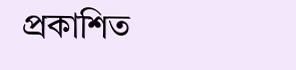প্রকাশিত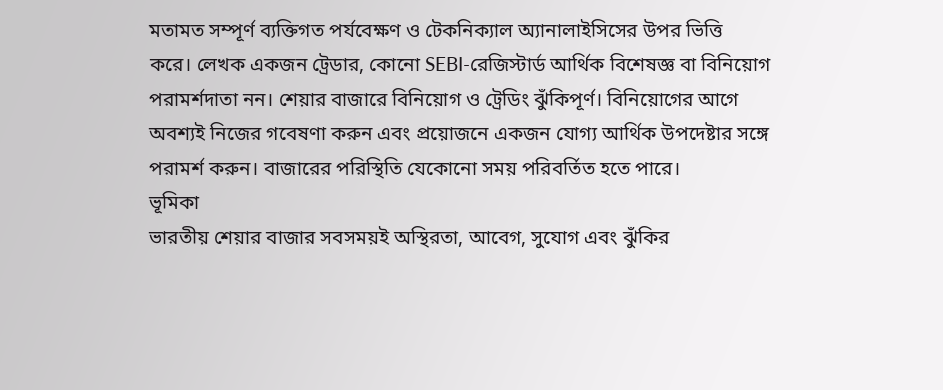মতামত সম্পূর্ণ ব্যক্তিগত পর্যবেক্ষণ ও টেকনিক্যাল অ্যানালাইসিসের উপর ভিত্তি করে। লেখক একজন ট্রেডার, কোনো SEBI-রেজিস্টার্ড আর্থিক বিশেষজ্ঞ বা বিনিয়োগ পরামর্শদাতা নন। শেয়ার বাজারে বিনিয়োগ ও ট্রেডিং ঝুঁকিপূর্ণ। বিনিয়োগের আগে অবশ্যই নিজের গবেষণা করুন এবং প্রয়োজনে একজন যোগ্য আর্থিক উপদেষ্টার সঙ্গে পরামর্শ করুন। বাজারের পরিস্থিতি যেকোনো সময় পরিবর্তিত হতে পারে।
ভূমিকা
ভারতীয় শেয়ার বাজার সবসময়ই অস্থিরতা, আবেগ, সুযোগ এবং ঝুঁকির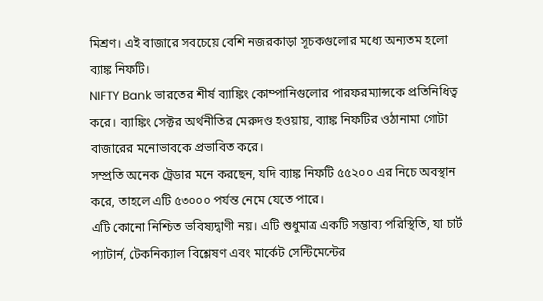মিশ্রণ। এই বাজারে সবচেয়ে বেশি নজরকাড়া সূচকগুলোর মধ্যে অন্যতম হলো ব্যাঙ্ক নিফটি।
NIFTY Bank ভারতের শীর্ষ ব্যাঙ্কিং কোম্পানিগুলোর পারফরম্যান্সকে প্রতিনিধিত্ব করে। ব্যাঙ্কিং সেক্টর অর্থনীতির মেরুদণ্ড হওয়ায়, ব্যাঙ্ক নিফটির ওঠানামা গোটা বাজারের মনোভাবকে প্রভাবিত করে।
সম্প্রতি অনেক ট্রেডার মনে করছেন, যদি ব্যাঙ্ক নিফটি ৫৫২০০ এর নিচে অবস্থান করে, তাহলে এটি ৫৩০০০ পর্যন্ত নেমে যেতে পারে।
এটি কোনো নিশ্চিত ভবিষ্যদ্বাণী নয়। এটি শুধুমাত্র একটি সম্ভাব্য পরিস্থিতি, যা চার্ট প্যাটার্ন, টেকনিক্যাল বিশ্লেষণ এবং মার্কেট সেন্টিমেন্টের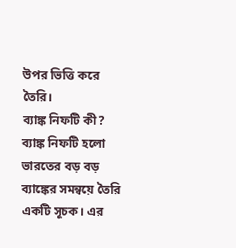উপর ভিত্তি করে তৈরি।
ব্যাঙ্ক নিফটি কী?
ব্যাঙ্ক নিফটি হলো ভারতের বড় বড় ব্যাঙ্কের সমন্বয়ে তৈরি একটি সূচক। এর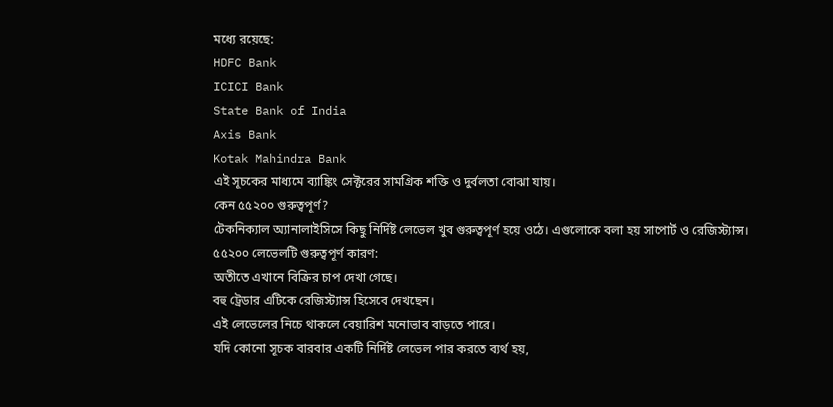মধ্যে রয়েছে:
HDFC Bank
ICICI Bank
State Bank of India
Axis Bank
Kotak Mahindra Bank
এই সূচকের মাধ্যমে ব্যাঙ্কিং সেক্টরের সামগ্রিক শক্তি ও দুর্বলতা বোঝা যায়।
কেন ৫৫২০০ গুরুত্বপূর্ণ?
টেকনিক্যাল অ্যানালাইসিসে কিছু নির্দিষ্ট লেভেল খুব গুরুত্বপূর্ণ হয়ে ওঠে। এগুলোকে বলা হয় সাপোর্ট ও রেজিস্ট্যান্স।
৫৫২০০ লেভেলটি গুরুত্বপূর্ণ কারণ:
অতীতে এখানে বিক্রির চাপ দেখা গেছে।
বহু ট্রেডার এটিকে রেজিস্ট্যান্স হিসেবে দেখছেন।
এই লেভেলের নিচে থাকলে বেয়ারিশ মনোভাব বাড়তে পারে।
যদি কোনো সূচক বারবার একটি নির্দিষ্ট লেভেল পার করতে ব্যর্থ হয়,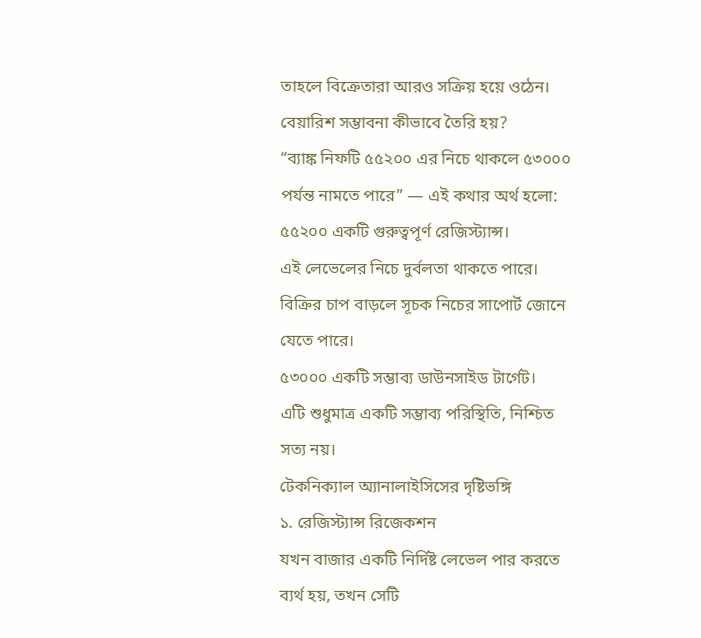তাহলে বিক্রেতারা আরও সক্রিয় হয়ে ওঠেন।
বেয়ারিশ সম্ভাবনা কীভাবে তৈরি হয়?
“ব্যাঙ্ক নিফটি ৫৫২০০ এর নিচে থাকলে ৫৩০০০ পর্যন্ত নামতে পারে” — এই কথার অর্থ হলো:
৫৫২০০ একটি গুরুত্বপূর্ণ রেজিস্ট্যান্স।
এই লেভেলের নিচে দুর্বলতা থাকতে পারে।
বিক্রির চাপ বাড়লে সূচক নিচের সাপোর্ট জোনে যেতে পারে।
৫৩০০০ একটি সম্ভাব্য ডাউনসাইড টার্গেট।
এটি শুধুমাত্র একটি সম্ভাব্য পরিস্থিতি, নিশ্চিত সত্য নয়।
টেকনিক্যাল অ্যানালাইসিসের দৃষ্টিভঙ্গি
১. রেজিস্ট্যান্স রিজেকশন
যখন বাজার একটি নির্দিষ্ট লেভেল পার করতে ব্যর্থ হয়, তখন সেটি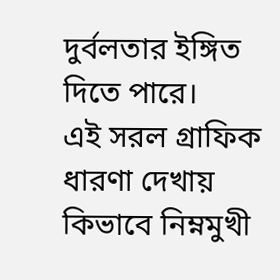দুর্বলতার ইঙ্গিত দিতে পারে।
এই সরল গ্রাফিক ধারণা দেখায় কিভাবে নিম্নমুখী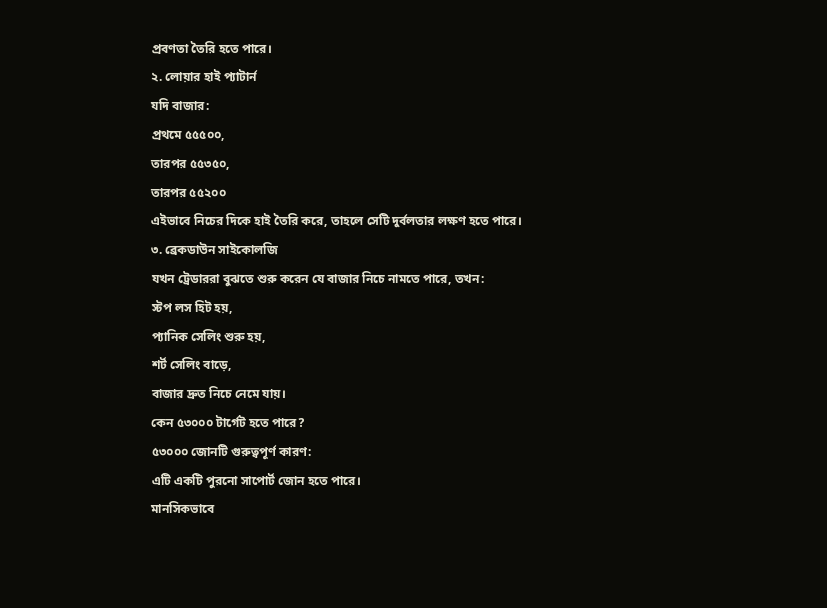প্রবণতা তৈরি হতে পারে।
২. লোয়ার হাই প্যাটার্ন
যদি বাজার:
প্রথমে ৫৫৫০০,
তারপর ৫৫৩৫০,
তারপর ৫৫২০০
এইভাবে নিচের দিকে হাই তৈরি করে, তাহলে সেটি দুর্বলতার লক্ষণ হতে পারে।
৩. ব্রেকডাউন সাইকোলজি
যখন ট্রেডাররা বুঝতে শুরু করেন যে বাজার নিচে নামতে পারে, তখন:
স্টপ লস হিট হয়,
প্যানিক সেলিং শুরু হয়,
শর্ট সেলিং বাড়ে,
বাজার দ্রুত নিচে নেমে যায়।
কেন ৫৩০০০ টার্গেট হতে পারে?
৫৩০০০ জোনটি গুরুত্বপূর্ণ কারণ:
এটি একটি পুরনো সাপোর্ট জোন হতে পারে।
মানসিকভাবে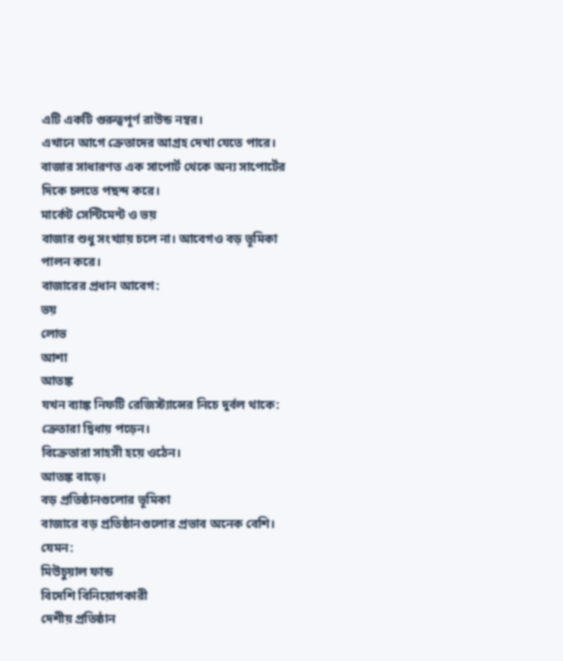এটি একটি গুরুত্বপূর্ণ রাউন্ড নম্বর।
এখানে আগে ক্রেতাদের আগ্রহ দেখা যেতে পারে।
বাজার সাধারণত এক সাপোর্ট থেকে অন্য সাপোর্টের দিকে চলতে পছন্দ করে।
মার্কেট সেন্টিমেন্ট ও ভয়
বাজার শুধু সংখ্যায় চলে না। আবেগও বড় ভূমিকা পালন করে।
বাজারের প্রধান আবেগ:
ভয়
লোভ
আশা
আতঙ্ক
যখন ব্যাঙ্ক নিফটি রেজিস্ট্যান্সের নিচে দুর্বল থাকে:
ক্রেতারা দ্বিধায় পড়েন।
বিক্রেতারা সাহসী হয়ে ওঠেন।
আতঙ্ক বাড়ে।
বড় প্রতিষ্ঠানগুলোর ভূমিকা
বাজারে বড় প্রতিষ্ঠানগুলোর প্রভাব অনেক বেশি।
যেমন:
মিউচুয়াল ফান্ড
বিদেশি বিনিয়োগকারী
দেশীয় প্রতিষ্ঠান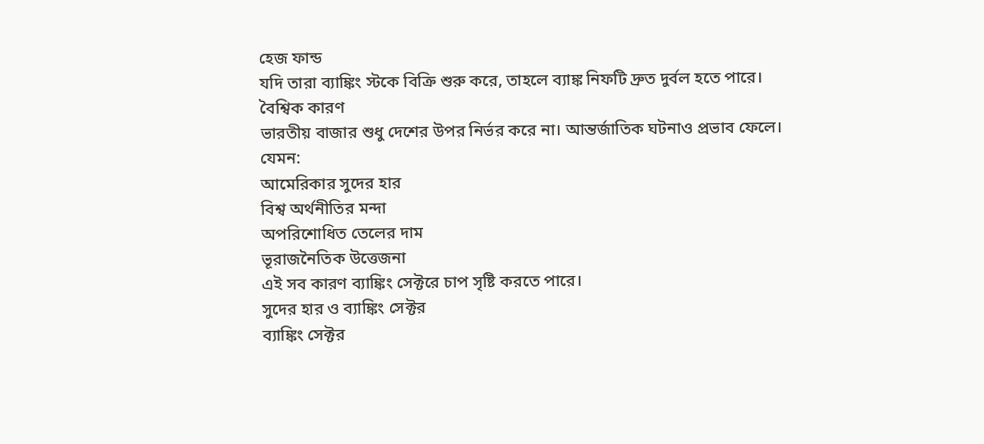হেজ ফান্ড
যদি তারা ব্যাঙ্কিং স্টকে বিক্রি শুরু করে, তাহলে ব্যাঙ্ক নিফটি দ্রুত দুর্বল হতে পারে।
বৈশ্বিক কারণ
ভারতীয় বাজার শুধু দেশের উপর নির্ভর করে না। আন্তর্জাতিক ঘটনাও প্রভাব ফেলে।
যেমন:
আমেরিকার সুদের হার
বিশ্ব অর্থনীতির মন্দা
অপরিশোধিত তেলের দাম
ভূরাজনৈতিক উত্তেজনা
এই সব কারণ ব্যাঙ্কিং সেক্টরে চাপ সৃষ্টি করতে পারে।
সুদের হার ও ব্যাঙ্কিং সেক্টর
ব্যাঙ্কিং সেক্টর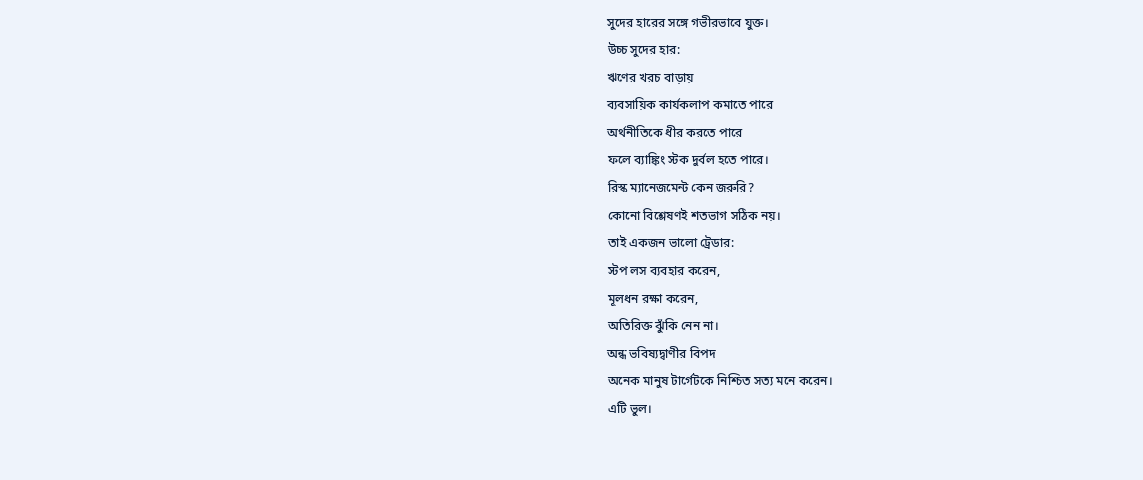সুদের হারের সঙ্গে গভীরভাবে যুক্ত।
উচ্চ সুদের হার:
ঋণের খরচ বাড়ায়
ব্যবসায়িক কার্যকলাপ কমাতে পারে
অর্থনীতিকে ধীর করতে পারে
ফলে ব্যাঙ্কিং স্টক দুর্বল হতে পারে।
রিস্ক ম্যানেজমেন্ট কেন জরুরি?
কোনো বিশ্লেষণই শতভাগ সঠিক নয়।
তাই একজন ভালো ট্রেডার:
স্টপ লস ব্যবহার করেন,
মূলধন রক্ষা করেন,
অতিরিক্ত ঝুঁকি নেন না।
অন্ধ ভবিষ্যদ্বাণীর বিপদ
অনেক মানুষ টার্গেটকে নিশ্চিত সত্য মনে করেন।
এটি ভুল।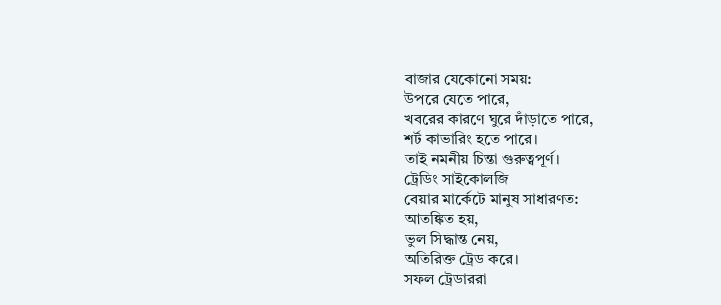বাজার যেকোনো সময়:
উপরে যেতে পারে,
খবরের কারণে ঘুরে দাঁড়াতে পারে,
শর্ট কাভারিং হতে পারে।
তাই নমনীয় চিন্তা গুরুত্বপূর্ণ।
ট্রেডিং সাইকোলজি
বেয়ার মার্কেটে মানুষ সাধারণত:
আতঙ্কিত হয়,
ভুল সিদ্ধান্ত নেয়,
অতিরিক্ত ট্রেড করে।
সফল ট্রেডাররা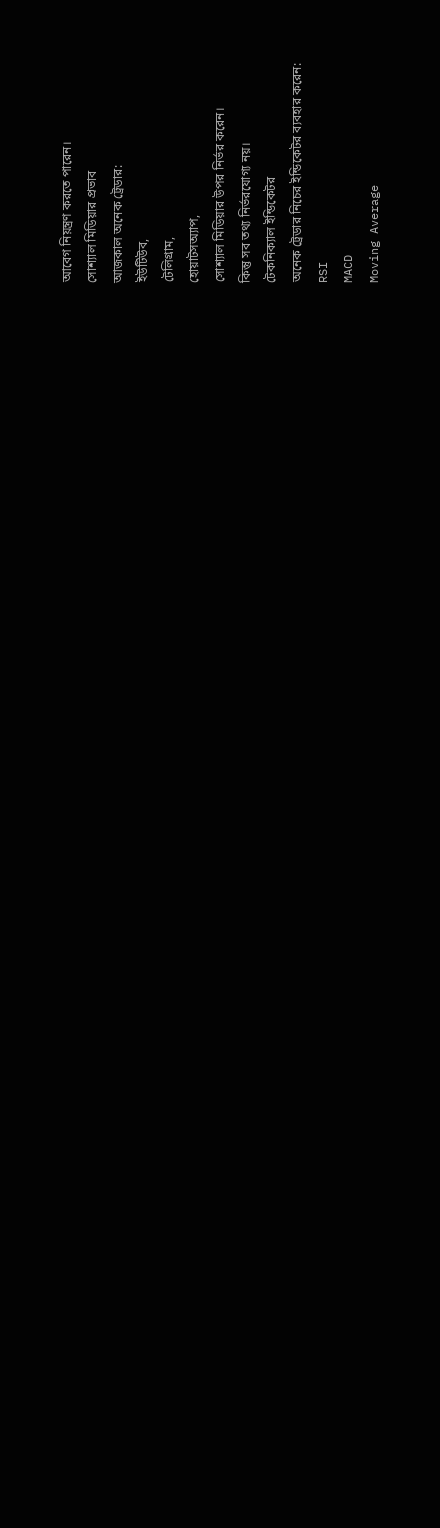আবেগ নিয়ন্ত্রণ করতে পারেন।
সোশ্যাল মিডিয়ার প্রভাব
আজকাল অনেক ট্রেডার:
ইউটিউব,
টেলিগ্রাম,
হোয়াটসঅ্যাপ,
সোশ্যাল মিডিয়ার উপর নির্ভর করেন।
কিন্তু সব তথ্য নির্ভরযোগ্য নয়।
টেকনিক্যাল ইন্ডিকেটর
অনেক ট্রেডার নিচের ইন্ডিকেটর ব্যবহার করেন:
RSI
MACD
Moving Average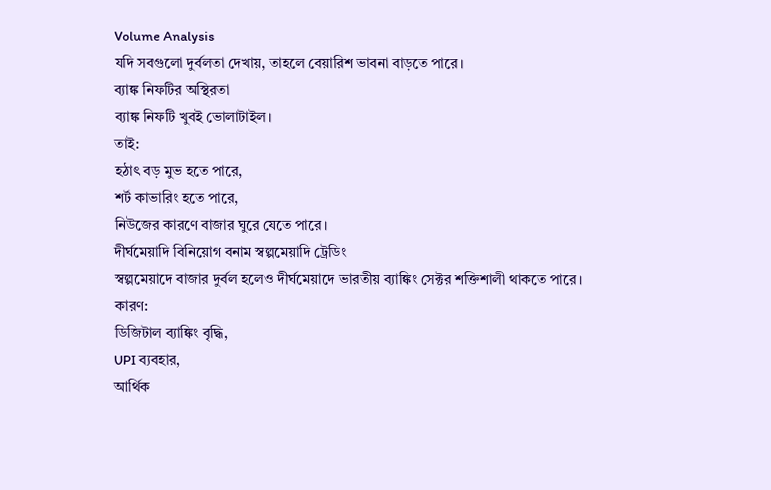Volume Analysis
যদি সবগুলো দুর্বলতা দেখায়, তাহলে বেয়ারিশ ভাবনা বাড়তে পারে।
ব্যাঙ্ক নিফটির অস্থিরতা
ব্যাঙ্ক নিফটি খুবই ভোলাটাইল।
তাই:
হঠাৎ বড় মুভ হতে পারে,
শর্ট কাভারিং হতে পারে,
নিউজের কারণে বাজার ঘুরে যেতে পারে।
দীর্ঘমেয়াদি বিনিয়োগ বনাম স্বল্পমেয়াদি ট্রেডিং
স্বল্পমেয়াদে বাজার দুর্বল হলেও দীর্ঘমেয়াদে ভারতীয় ব্যাঙ্কিং সেক্টর শক্তিশালী থাকতে পারে।
কারণ:
ডিজিটাল ব্যাঙ্কিং বৃদ্ধি,
UPI ব্যবহার,
আর্থিক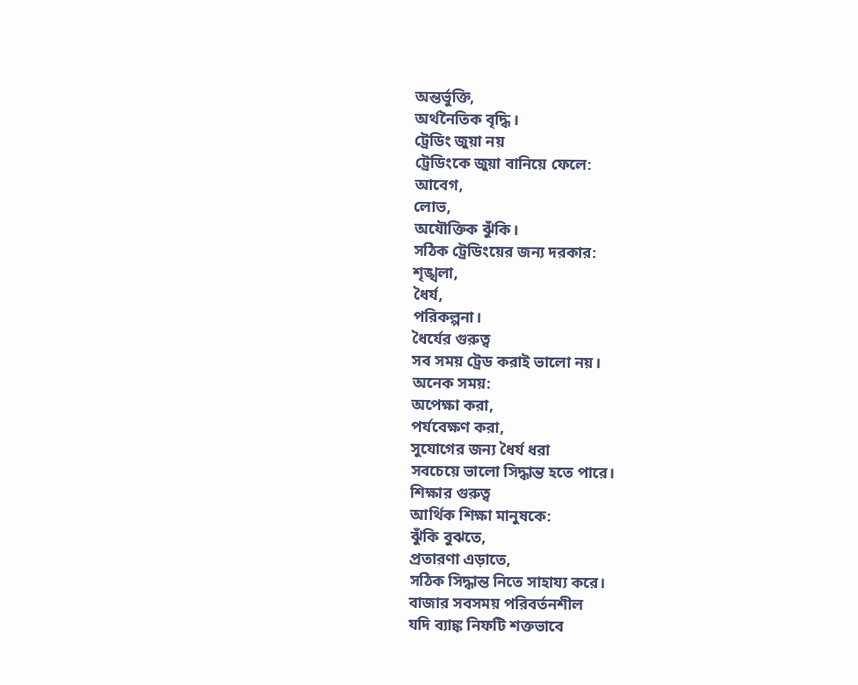অন্তর্ভুক্তি,
অর্থনৈতিক বৃদ্ধি।
ট্রেডিং জুয়া নয়
ট্রেডিংকে জুয়া বানিয়ে ফেলে:
আবেগ,
লোভ,
অযৌক্তিক ঝুঁকি।
সঠিক ট্রেডিংয়ের জন্য দরকার:
শৃঙ্খলা,
ধৈর্য,
পরিকল্পনা।
ধৈর্যের গুরুত্ব
সব সময় ট্রেড করাই ভালো নয়।
অনেক সময়:
অপেক্ষা করা,
পর্যবেক্ষণ করা,
সুযোগের জন্য ধৈর্য ধরা
সবচেয়ে ভালো সিদ্ধান্ত হতে পারে।
শিক্ষার গুরুত্ব
আর্থিক শিক্ষা মানুষকে:
ঝুঁকি বুঝতে,
প্রতারণা এড়াতে,
সঠিক সিদ্ধান্ত নিতে সাহায্য করে।
বাজার সবসময় পরিবর্তনশীল
যদি ব্যাঙ্ক নিফটি শক্তভাবে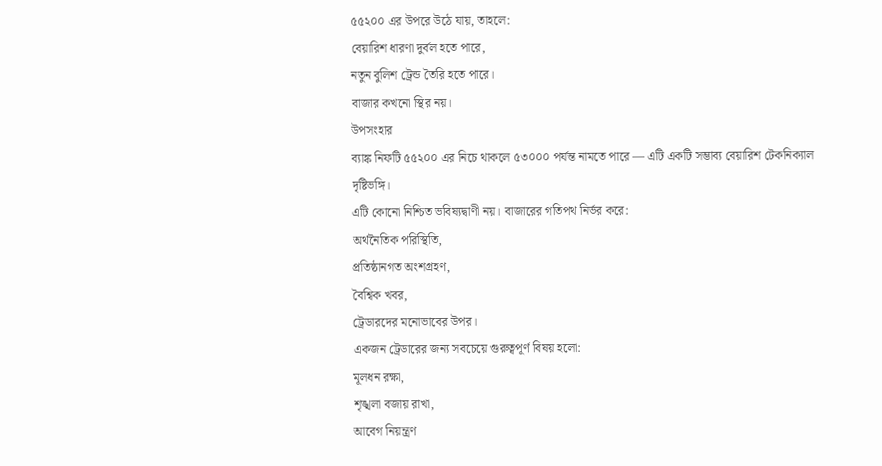৫৫২০০ এর উপরে উঠে যায়, তাহলে:
বেয়ারিশ ধারণা দুর্বল হতে পারে,
নতুন বুলিশ ট্রেন্ড তৈরি হতে পারে।
বাজার কখনো স্থির নয়।
উপসংহার
ব্যাঙ্ক নিফটি ৫৫২০০ এর নিচে থাকলে ৫৩০০০ পর্যন্ত নামতে পারে — এটি একটি সম্ভাব্য বেয়ারিশ টেকনিক্যাল দৃষ্টিভঙ্গি।
এটি কোনো নিশ্চিত ভবিষ্যদ্বাণী নয়। বাজারের গতিপথ নির্ভর করে:
অর্থনৈতিক পরিস্থিতি,
প্রতিষ্ঠানগত অংশগ্রহণ,
বৈশ্বিক খবর,
ট্রেডারদের মনোভাবের উপর।
একজন ট্রেডারের জন্য সবচেয়ে গুরুত্বপূর্ণ বিষয় হলো:
মূলধন রক্ষা,
শৃঙ্খলা বজায় রাখা,
আবেগ নিয়ন্ত্রণ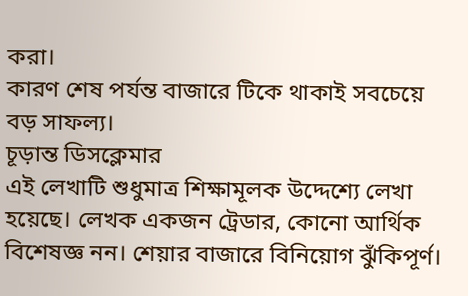করা।
কারণ শেষ পর্যন্ত বাজারে টিকে থাকাই সবচেয়ে বড় সাফল্য।
চূড়ান্ত ডিসক্লেমার
এই লেখাটি শুধুমাত্র শিক্ষামূলক উদ্দেশ্যে লেখা হয়েছে। লেখক একজন ট্রেডার, কোনো আর্থিক বিশেষজ্ঞ নন। শেয়ার বাজারে বিনিয়োগ ঝুঁকিপূর্ণ।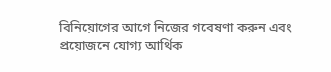বিনিয়োগের আগে নিজের গবেষণা করুন এবং প্রয়োজনে যোগ্য আর্থিক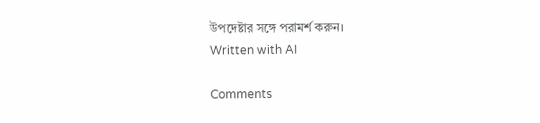উপদেষ্টার সঙ্গে পরামর্শ করুন।
Written with AI

Comments